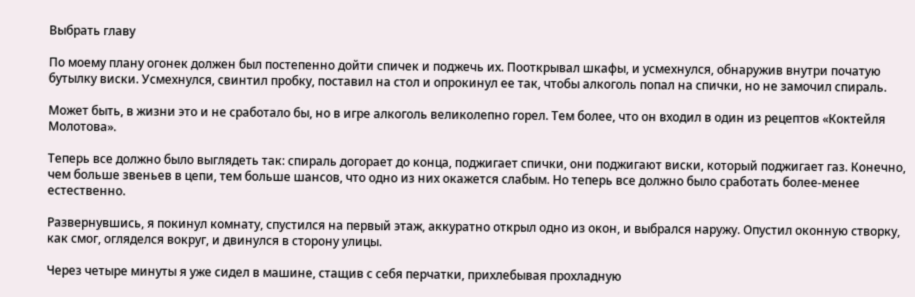Выбрать главу

По моему плану огонек должен был постепенно дойти спичек и поджечь их. Пооткрывал шкафы, и усмехнулся, обнаружив внутри початую бутылку виски. Усмехнулся, свинтил пробку, поставил на стол и опрокинул ее так, чтобы алкоголь попал на спички, но не замочил спираль.

Может быть, в жизни это и не сработало бы, но в игре алкоголь великолепно горел. Тем более, что он входил в один из рецептов «Коктейля Молотова».

Теперь все должно было выглядеть так: спираль догорает до конца, поджигает спички, они поджигают виски, который поджигает газ. Конечно, чем больше звеньев в цепи, тем больше шансов, что одно из них окажется слабым. Но теперь все должно было сработать более-менее естественно.

Развернувшись, я покинул комнату, спустился на первый этаж, аккуратно открыл одно из окон, и выбрался наружу. Опустил оконную створку, как смог, огляделся вокруг, и двинулся в сторону улицы.

Через четыре минуты я уже сидел в машине, стащив с себя перчатки, прихлебывая прохладную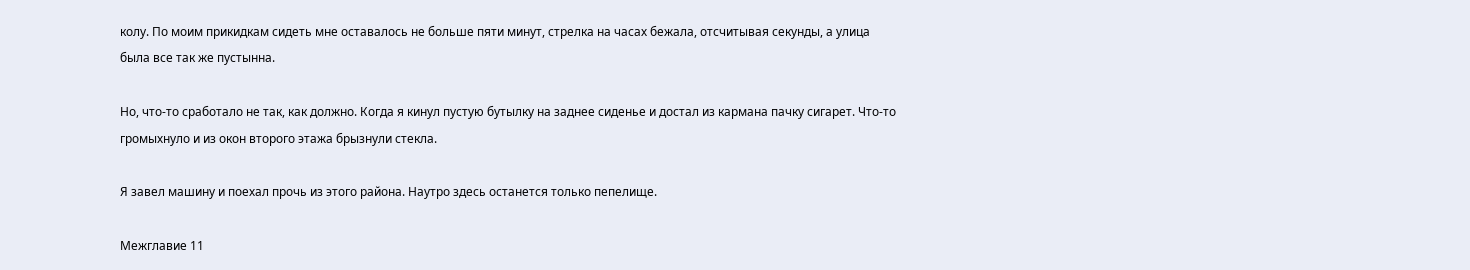колу. По моим прикидкам сидеть мне оставалось не больше пяти минут, стрелка на часах бежала, отсчитывая секунды, а улица была все так же пустынна.

Но, что-то сработало не так, как должно. Когда я кинул пустую бутылку на заднее сиденье и достал из кармана пачку сигарет. Что-то громыхнуло и из окон второго этажа брызнули стекла.

Я завел машину и поехал прочь из этого района. Наутро здесь останется только пепелище.

Межглавие 11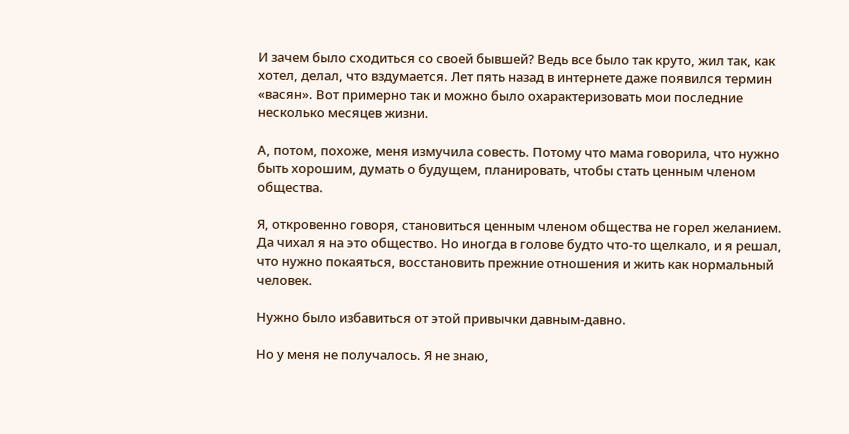И зачем было сходиться со своей бывшей? Ведь все было так круто, жил так, как хотел, делал, что вздумается. Лет пять назад в интернете даже появился термин «васян». Вот примерно так и можно было охарактеризовать мои последние несколько месяцев жизни.

А, потом, похоже, меня измучила совесть. Потому что мама говорила, что нужно быть хорошим, думать о будущем, планировать, чтобы стать ценным членом общества.

Я, откровенно говоря, становиться ценным членом общества не горел желанием. Да чихал я на это общество. Но иногда в голове будто что-то щелкало, и я решал, что нужно покаяться, восстановить прежние отношения и жить как нормальный человек.

Нужно было избавиться от этой привычки давным-давно.

Но у меня не получалось. Я не знаю,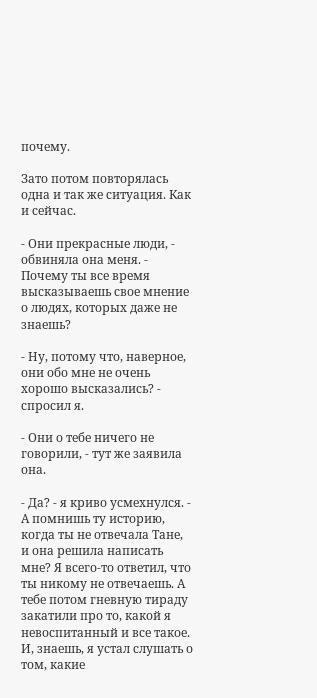почему.

Зато потом повторялась одна и так же ситуация. Как и сейчас.

- Они прекрасные люди, - обвиняла она меня. - Почему ты все время высказываешь свое мнение о людях, которых даже не знаешь?

- Ну, потому что, наверное, они обо мне не очень хорошо высказались? - спросил я.

- Они о тебе ничего не говорили, - тут же заявила она.

- Да? - я криво усмехнулся. - А помнишь ту историю, когда ты не отвечала Тане, и она решила написать мне? Я всего-то ответил, что ты никому не отвечаешь. А тебе потом гневную тираду закатили про то, какой я невоспитанный и все такое. И, знаешь, я устал слушать о том, какие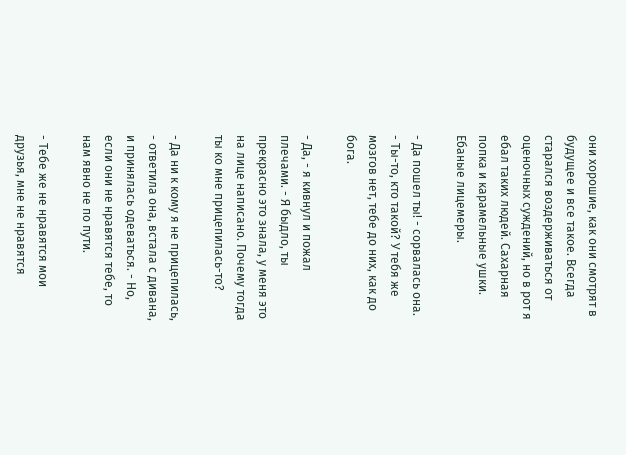они хорошие, как они смотрят в будущее и все такое. Всегда старался воздерживаться от оценочных суждений, но в рот я ебал таких людей. Сахарная попка и карамельные ушки. Ебаные лицемеры.

- Да пошел ты! - сорвалась она. - Ты-то, кто такой? У тебя же мозгов нет, тебе до них, как до бога.

- Да, - я кивнул и пожал плечами. - Я быдло, ты прекрасно это знала, у меня это на лице написано. Почему тогда ты ко мне прицепилась-то?

- Да ни к кому я не прицепилась, - ответила она, встала с дивана, и принялась одеваться. - Но, если они не нравятся тебе, то нам явно не по пути.

- Тебе же не нравятся мои друзья, мне не нравятся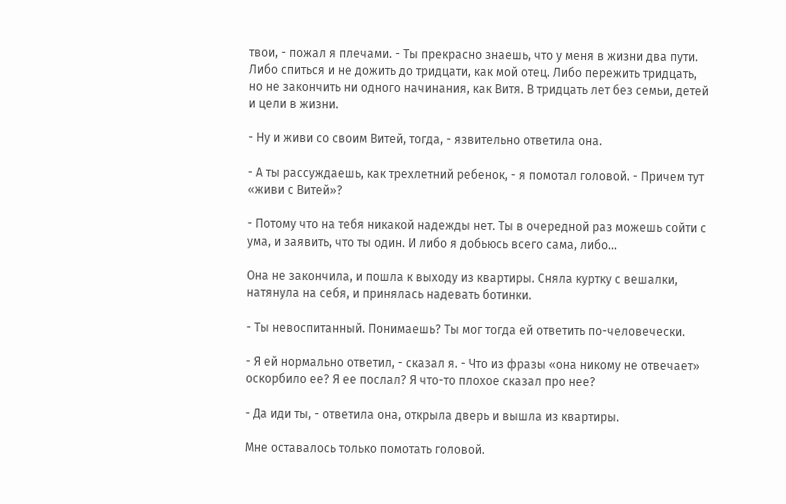твои, - пожал я плечами. - Ты прекрасно знаешь, что у меня в жизни два пути. Либо спиться и не дожить до тридцати, как мой отец. Либо пережить тридцать, но не закончить ни одного начинания, как Витя. В тридцать лет без семьи, детей и цели в жизни.

- Ну и живи со своим Витей, тогда, - язвительно ответила она.

- А ты рассуждаешь, как трехлетний ребенок, - я помотал головой. - Причем тут «живи с Витей»?

- Потому что на тебя никакой надежды нет. Ты в очередной раз можешь сойти с ума, и заявить, что ты один. И либо я добьюсь всего сама, либо...

Она не закончила, и пошла к выходу из квартиры. Сняла куртку с вешалки, натянула на себя, и принялась надевать ботинки.

- Ты невоспитанный. Понимаешь? Ты мог тогда ей ответить по-человечески.

- Я ей нормально ответил, - сказал я. - Что из фразы «она никому не отвечает» оскорбило ее? Я ее послал? Я что-то плохое сказал про нее?

- Да иди ты, - ответила она, открыла дверь и вышла из квартиры.

Мне оставалось только помотать головой.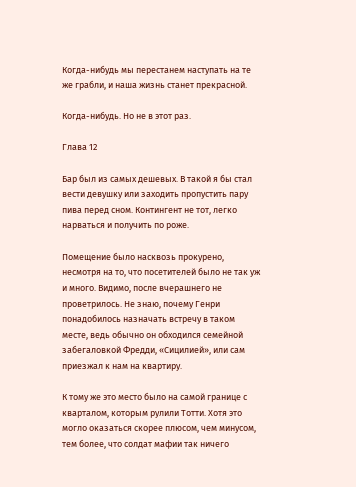Когда-нибудь мы перестанем наступать на те же грабли, и наша жизнь станет прекрасной.

Когда-нибудь. Но не в этот раз.

Глава 12

Бар был из самых дешевых. В такой я бы стал вести девушку или заходить пропустить пару пива перед сном. Контингент не тот, легко нарваться и получить по роже.

Помещение было насквозь прокурено, несмотря на то, что посетителей было не так уж и много. Видимо, после вчерашнего не проветрилось. Не знаю, почему Генри понадобилось назначать встречу в таком месте, ведь обычно он обходился семейной забегаловкой Фредди, «Сицилией», или сам приезжал к нам на квартиру.

К тому же это место было на самой границе с кварталом, которым рулили Тотти. Хотя это могло оказаться скорее плюсом, чем минусом, тем более, что солдат мафии так ничего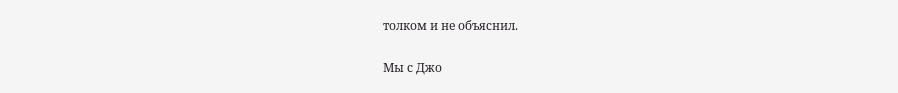толком и не объяснил.

Мы с Джо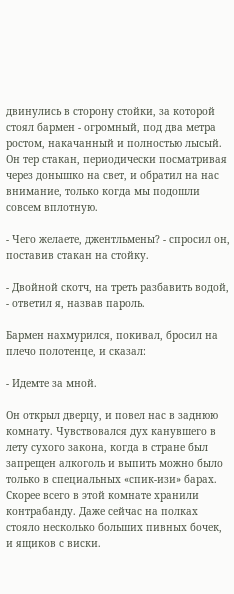двинулись в сторону стойки, за которой стоял бармен - огромный, под два метра ростом, накачанный и полностью лысый. Он тер стакан, периодически посматривая через донышко на свет, и обратил на нас внимание, только когда мы подошли совсем вплотную.

- Чего желаете, джентльмены? - спросил он, поставив стакан на стойку.

- Двойной скотч, на треть разбавить водой, - ответил я, назвав пароль.

Бармен нахмурился, покивал, бросил на плечо полотенце, и сказал:

- Идемте за мной.

Он открыл дверцу, и повел нас в заднюю комнату. Чувствовался дух канувшего в лету сухого закона, когда в стране был запрещен алкоголь и выпить можно было только в специальных «спик-изи» барах. Скорее всего в этой комнате хранили контрабанду. Даже сейчас на полках стояло несколько больших пивных бочек, и ящиков с виски.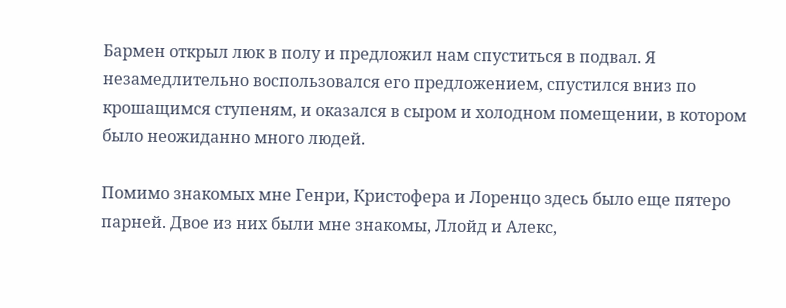Бармен открыл люк в полу и предложил нам спуститься в подвал. Я незамедлительно воспользовался его предложением, спустился вниз по крошащимся ступеням, и оказался в сыром и холодном помещении, в котором было неожиданно много людей.

Помимо знакомых мне Генри, Кристофера и Лоренцо здесь было еще пятеро парней. Двое из них были мне знакомы, Ллойд и Алекс,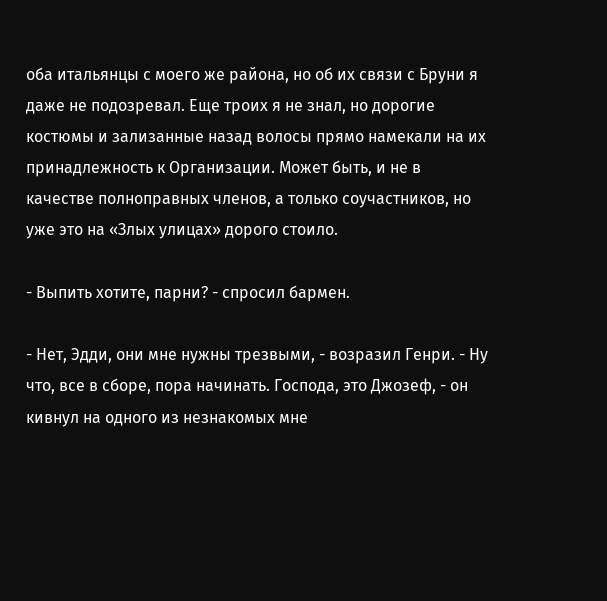оба итальянцы с моего же района, но об их связи с Бруни я даже не подозревал. Еще троих я не знал, но дорогие костюмы и зализанные назад волосы прямо намекали на их принадлежность к Организации. Может быть, и не в качестве полноправных членов, а только соучастников, но уже это на «Злых улицах» дорого стоило.

- Выпить хотите, парни? - спросил бармен.

- Нет, Эдди, они мне нужны трезвыми, - возразил Генри. - Ну что, все в сборе, пора начинать. Господа, это Джозеф, - он кивнул на одного из незнакомых мне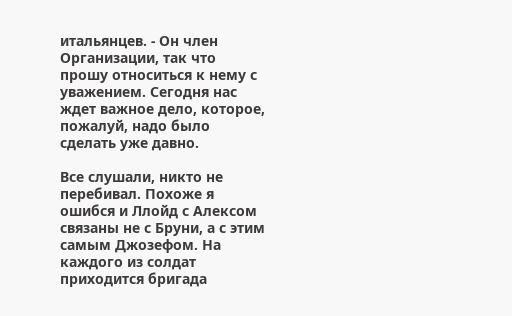итальянцев. - Он член Организации, так что прошу относиться к нему с уважением. Сегодня нас ждет важное дело, которое, пожалуй, надо было сделать уже давно.

Все слушали, никто не перебивал. Похоже я ошибся и Ллойд с Алексом связаны не с Бруни, а с этим самым Джозефом. На каждого из солдат приходится бригада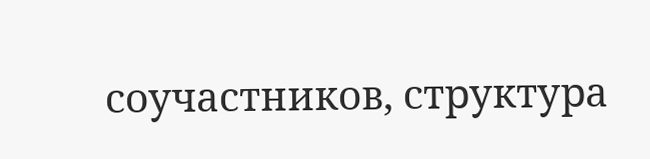соучастников, структура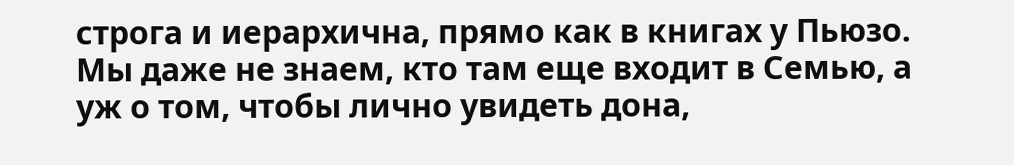строга и иерархична, прямо как в книгах у Пьюзо. Мы даже не знаем, кто там еще входит в Семью, а уж о том, чтобы лично увидеть дона,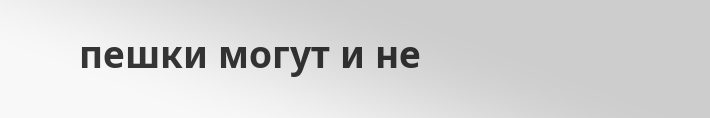пешки могут и не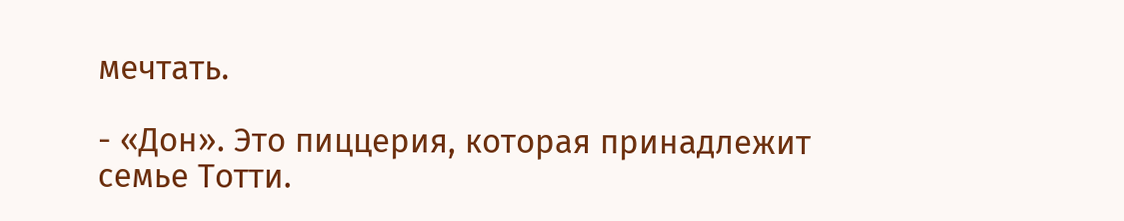мечтать.

- «Дон». Это пиццерия, которая принадлежит семье Тотти.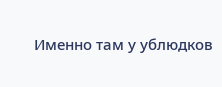Именно там у ублюдков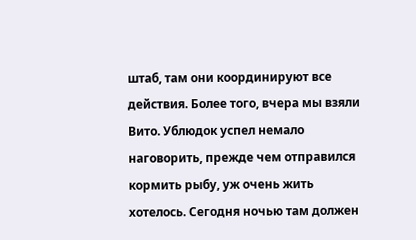штаб, там они координируют все действия. Более того, вчера мы взяли Вито. Ублюдок успел немало наговорить, прежде чем отправился кормить рыбу, уж очень жить хотелось. Сегодня ночью там должен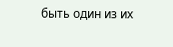быть один из их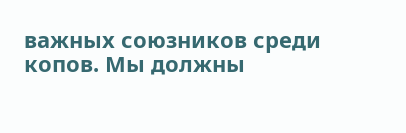важных союзников среди копов. Мы должны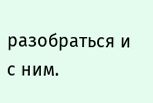разобраться и с ним.